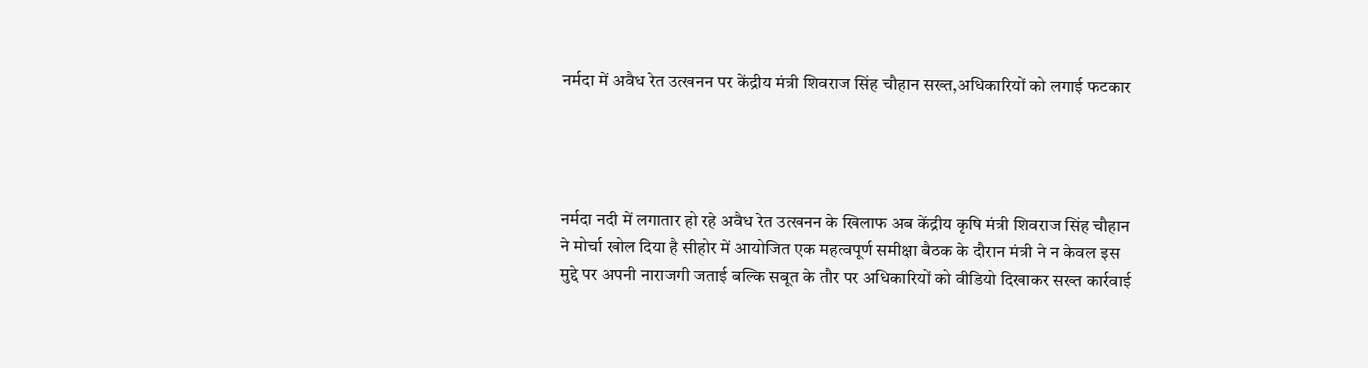नर्मदा में अवैध रेत उत्खनन पर केंद्रीय मंत्री शिवराज सिंह चौहान सख्त,अधिकारियों को लगाई फटकार




नर्मदा नदी में लगातार हो रहे अवैध रेत उत्खनन के खिलाफ अब केंद्रीय कृषि मंत्री शिवराज सिंह चौहान ने मोर्चा खोल दिया है सीहोर में आयोजित एक महत्वपूर्ण समीक्षा बैठक के दौरान मंत्री ने न केवल इस मुद्दे पर अपनी नाराजगी जताई बल्कि सबूत के तौर पर अधिकारियों को वीडियो दिखाकर सख्त कार्रवाई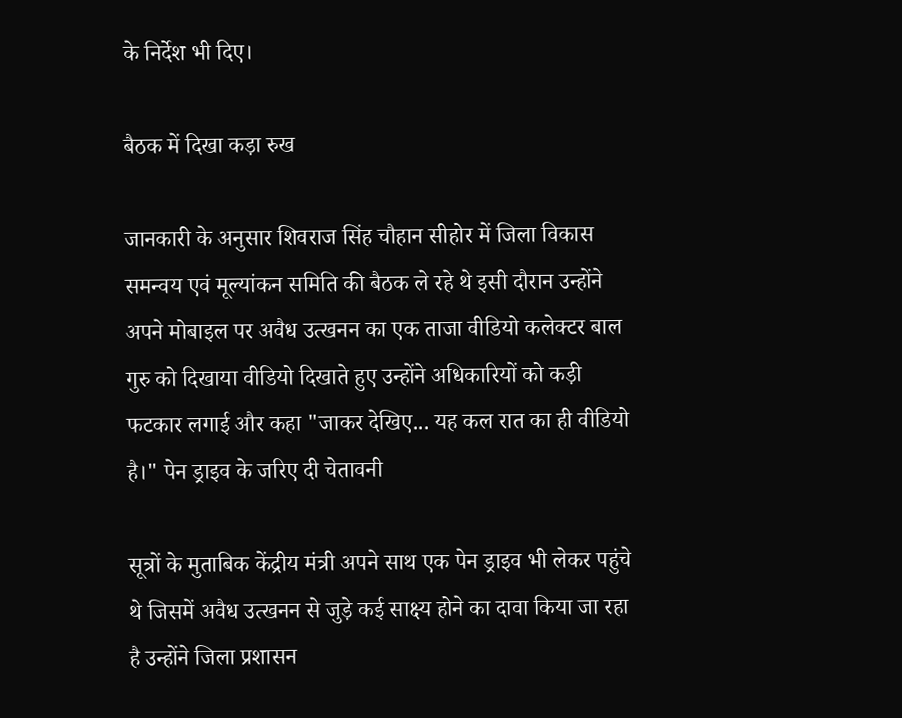के निर्देश भी दिए।

बैठक में दिखा कड़ा रुख

जानकारी के अनुसार शिवराज सिंह चौहान सीहोर में जिला विकास समन्वय एवं मूल्यांकन समिति की बैठक ले रहे थे इसी दौरान उन्होंने अपने मोबाइल पर अवैध उत्खनन का एक ताजा वीडियो कलेक्टर बाल गुरु को दिखाया वीडियो दिखाते हुए उन्होंने अधिकारियों को कड़ी फटकार लगाई और कहा "जाकर देखिए... यह कल रात का ही वीडियो है।" पेन ड्राइव के जरिए दी चेतावनी

सूत्रों के मुताबिक केंद्रीय मंत्री अपने साथ एक पेन ड्राइव भी लेकर पहुंचे थे जिसमें अवैध उत्खनन से जुड़े कई साक्ष्य होने का दावा किया जा रहा है उन्होंने जिला प्रशासन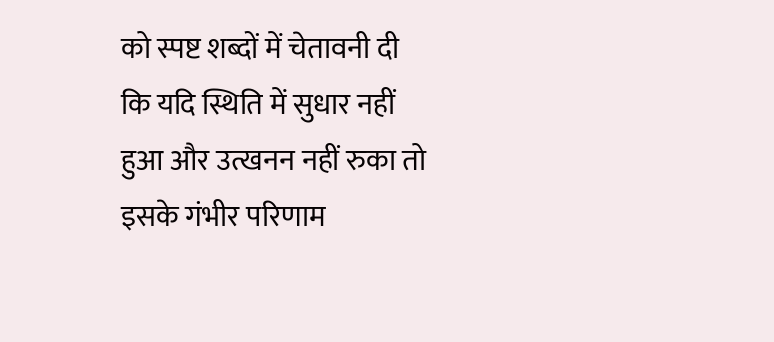को स्पष्ट शब्दों में चेतावनी दी कि यदि स्थिति में सुधार नहीं हुआ और उत्खनन नहीं रुका तो इसके गंभीर परिणाम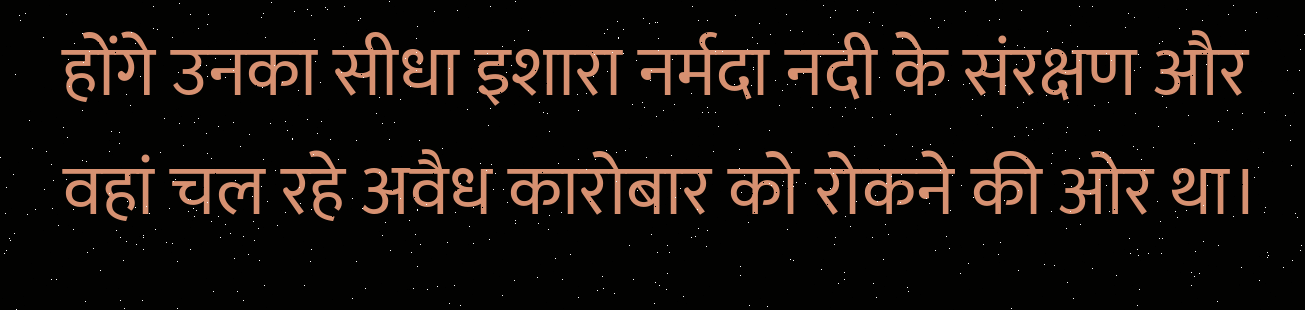होंगे उनका सीधा इशारा नर्मदा नदी के संरक्षण और वहां चल रहे अवैध कारोबार को रोकने की ओर था।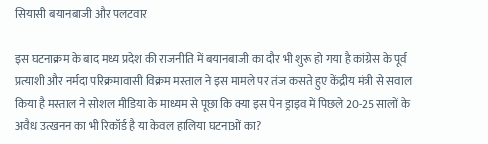सियासी बयानबाजी और पलटवार

इस घटनाक्रम के बाद मध्य प्रदेश की राजनीति में बयानबाजी का दौर भी शुरू हो गया है कांग्रेस के पूर्व प्रत्याशी और नर्मदा परिक्रमावासी विक्रम मस्ताल ने इस मामले पर तंज कसते हुए केंद्रीय मंत्री से सवाल किया है मस्ताल ने सोशल मीडिया के माध्यम से पूछा कि क्या इस पेन ड्राइव में पिछले 20-25 सालों के अवैध उत्खनन का भी रिकॉर्ड है या केवल हालिया घटनाओं का?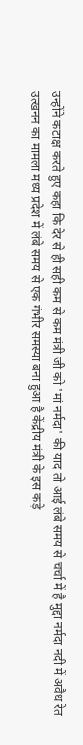उन्होंने कटाक्ष करते हुए कहा कि देर से ही सही कम से कम मंत्री जी को 'मां नर्मदा' की याद तो आई लंबे समय से चर्चा में है मुद्दा नर्मदा नदी में अवैध रेत उत्खनन का मामला मध्य प्रदेश में लंबे समय से एक गंभीर समस्या बना हुआ है केंद्रीय मंत्री के इस कड़े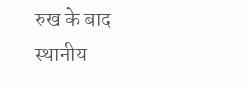रुख के बाद स्थानीय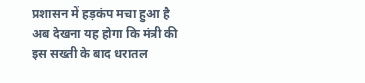प्रशासन में हड़कंप मचा हुआ है अब देखना यह होगा कि मंत्री की इस सख्ती के बाद धरातल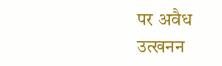पर अवैध उत्खनन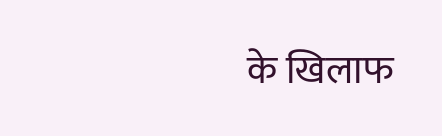के खिलाफ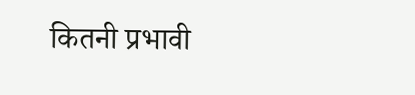कितनी प्रभावी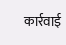कार्रवाई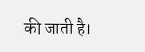की जाती है।